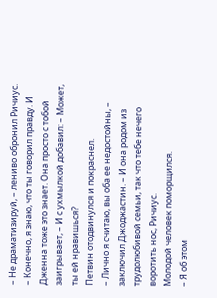– Не драматизируй, – лениво обронил Ричиус. – Конечно, я знаю, что ты говорил правду. И Дженна тоже это знает. Она просто с тобой заигрывает, – И с ухмылкой добавил: – Может, ты ей нравишься?
Петвин отодвинулся и покраснел.
– Лично я считаю, вы оба ее недостойны, – заключил Джоджастин. – И она родом из трудолюбивой семьи, так что тебе нечего воротить нос, Ричиус.
Молодой человек поморщился.
– Я об этом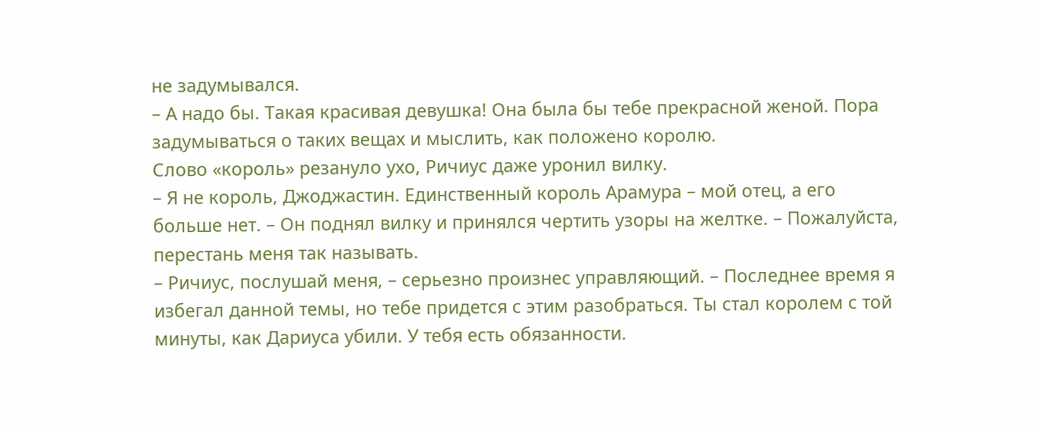не задумывался.
– А надо бы. Такая красивая девушка! Она была бы тебе прекрасной женой. Пора задумываться о таких вещах и мыслить, как положено королю.
Слово «король» резануло ухо, Ричиус даже уронил вилку.
– Я не король, Джоджастин. Единственный король Арамура – мой отец, а его больше нет. – Он поднял вилку и принялся чертить узоры на желтке. – Пожалуйста, перестань меня так называть.
– Ричиус, послушай меня, – серьезно произнес управляющий. – Последнее время я избегал данной темы, но тебе придется с этим разобраться. Ты стал королем с той минуты, как Дариуса убили. У тебя есть обязанности.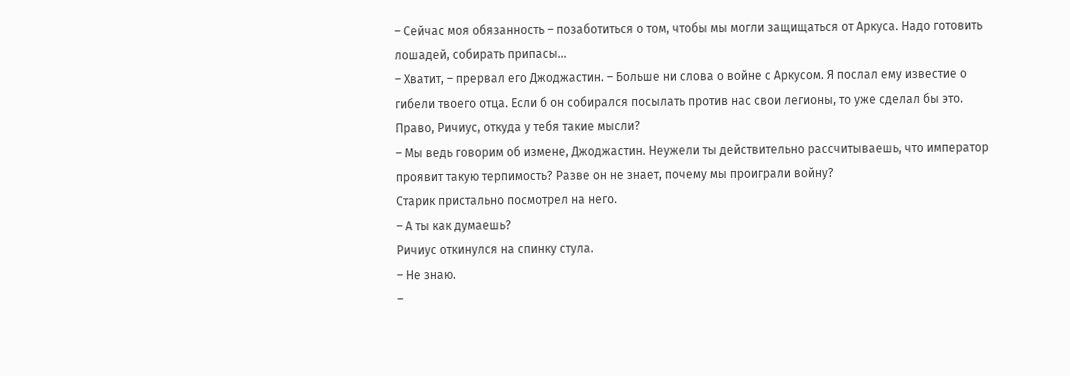– Сейчас моя обязанность – позаботиться о том, чтобы мы могли защищаться от Аркуса. Надо готовить лошадей, собирать припасы…
– Хватит, – прервал его Джоджастин. – Больше ни слова о войне с Аркусом. Я послал ему известие о гибели твоего отца. Если б он собирался посылать против нас свои легионы, то уже сделал бы это. Право, Ричиус, откуда у тебя такие мысли?
– Мы ведь говорим об измене, Джоджастин. Неужели ты действительно рассчитываешь, что император проявит такую терпимость? Разве он не знает, почему мы проиграли войну?
Старик пристально посмотрел на него.
– А ты как думаешь?
Ричиус откинулся на спинку стула.
– Не знаю.
–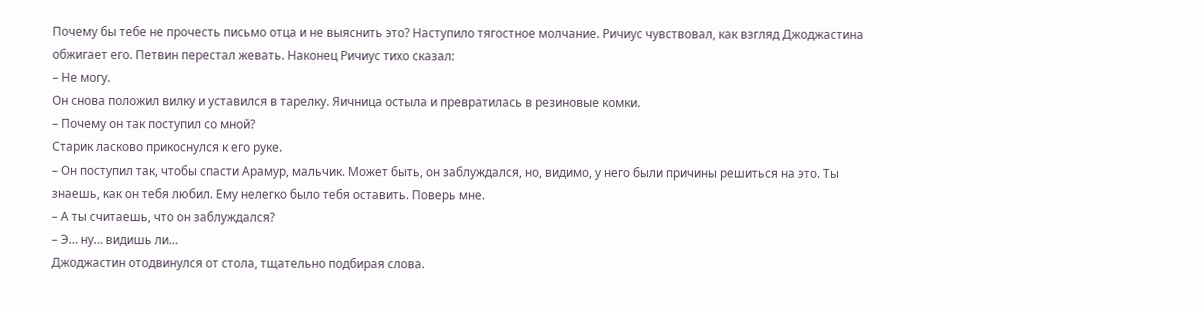Почему бы тебе не прочесть письмо отца и не выяснить это? Наступило тягостное молчание. Ричиус чувствовал, как взгляд Джоджастина обжигает его. Петвин перестал жевать. Наконец Ричиус тихо сказал:
– Не могу.
Он снова положил вилку и уставился в тарелку. Яичница остыла и превратилась в резиновые комки.
– Почему он так поступил со мной?
Старик ласково прикоснулся к его руке.
– Он поступил так, чтобы спасти Арамур, мальчик. Может быть, он заблуждался, но, видимо, у него были причины решиться на это. Ты знаешь, как он тебя любил. Ему нелегко было тебя оставить. Поверь мне.
– А ты считаешь, что он заблуждался?
– Э… ну… видишь ли…
Джоджастин отодвинулся от стола, тщательно подбирая слова.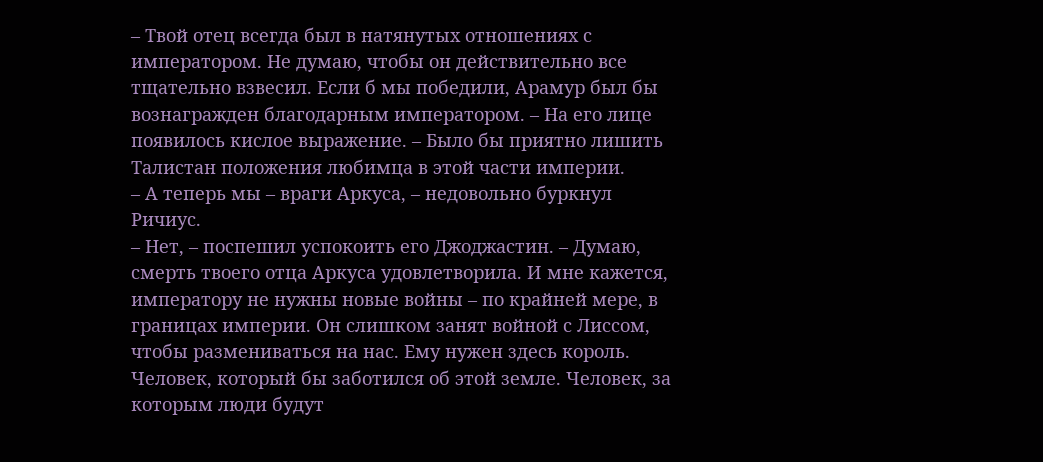– Твой отец всегда был в натянутых отношениях с императором. Не думаю, чтобы он действительно все тщательно взвесил. Если б мы победили, Арамур был бы вознагражден благодарным императором. – На его лице появилось кислое выражение. – Было бы приятно лишить Талистан положения любимца в этой части империи.
– А теперь мы – враги Аркуса, – недовольно буркнул Ричиус.
– Нет, – поспешил успокоить его Джоджастин. – Думаю, смерть твоего отца Аркуса удовлетворила. И мне кажется, императору не нужны новые войны – по крайней мере, в границах империи. Он слишком занят войной с Лиссом, чтобы размениваться на нас. Ему нужен здесь король. Человек, который бы заботился об этой земле. Человек, за которым люди будут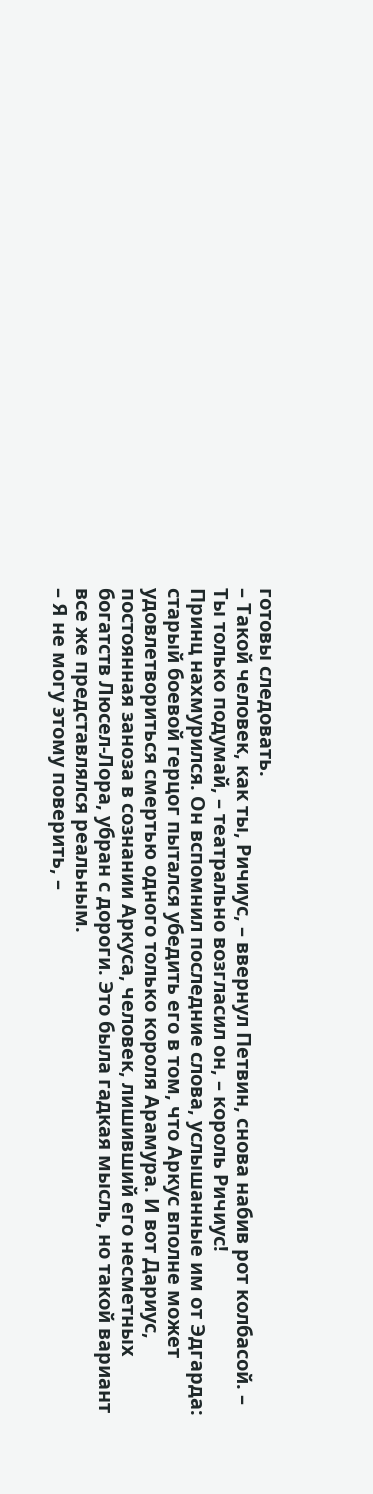готовы следовать.
– Такой человек, как ты, Ричиус, – ввернул Петвин, снова набив рот колбасой. – Ты только подумай, – театрально возгласил он, – король Ричиус!
Принц нахмурился. Он вспомнил последние слова, услышанные им от Эдгарда: старый боевой герцог пытался убедить его в том, что Аркус вполне может удовлетвориться смертью одного только короля Арамура. И вот Дариус, постоянная заноза в сознании Аркуса, человек, лишивший его несметных богатств Люсел-Лора, убран с дороги. Это была гадкая мысль, но такой вариант все же представлялся реальным.
– Я не могу этому поверить, –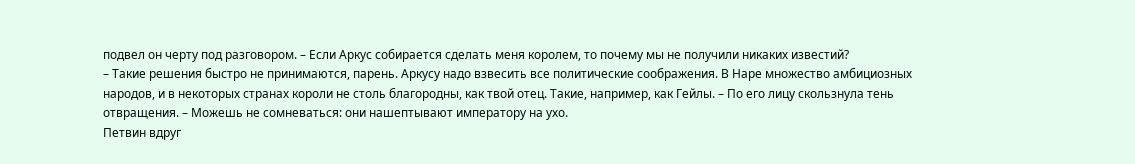подвел он черту под разговором. – Если Аркус собирается сделать меня королем, то почему мы не получили никаких известий?
– Такие решения быстро не принимаются, парень. Аркусу надо взвесить все политические соображения. В Наре множество амбициозных народов, и в некоторых странах короли не столь благородны, как твой отец. Такие, например, как Гейлы. – По его лицу скользнула тень отвращения. – Можешь не сомневаться: они нашептывают императору на ухо.
Петвин вдруг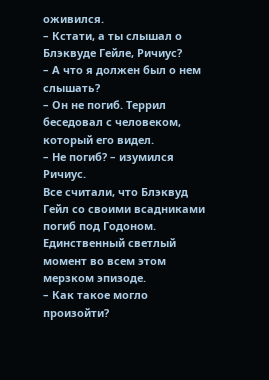оживился.
– Кстати, а ты слышал о Блэквуде Гейле, Ричиус?
– А что я должен был о нем слышать?
– Он не погиб. Террил беседовал с человеком, который его видел.
– Не погиб? – изумился Ричиус.
Все считали, что Блэквуд Гейл со своими всадниками погиб под Годоном. Единственный светлый момент во всем этом мерзком эпизоде.
– Как такое могло произойти?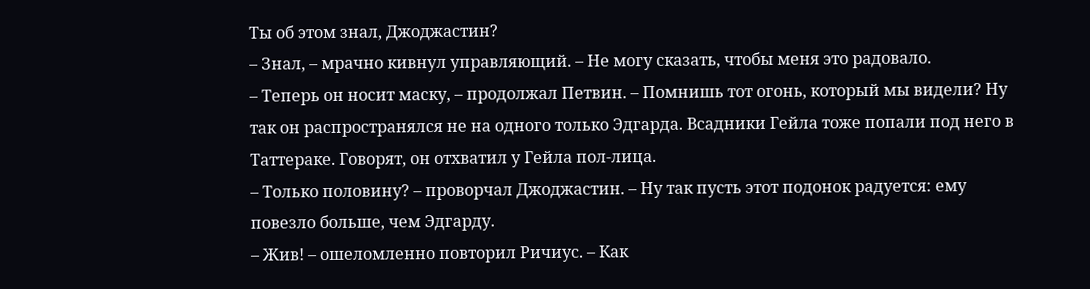Ты об этом знал, Джоджастин?
– Знал, – мрачно кивнул управляющий. – Не могу сказать, чтобы меня это радовало.
– Теперь он носит маску, – продолжал Петвин. – Помнишь тот огонь, который мы видели? Ну так он распространялся не на одного только Эдгарда. Всадники Гейла тоже попали под него в Таттераке. Говорят, он отхватил у Гейла пол-лица.
– Только половину? – проворчал Джоджастин. – Ну так пусть этот подонок радуется: ему повезло больше, чем Эдгарду.
– Жив! – ошеломленно повторил Ричиус. – Как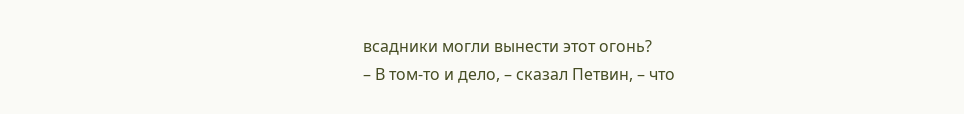всадники могли вынести этот огонь?
– В том-то и дело, – сказал Петвин, – что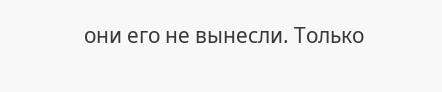они его не вынесли. Только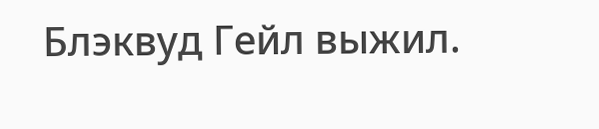Блэквуд Гейл выжил.